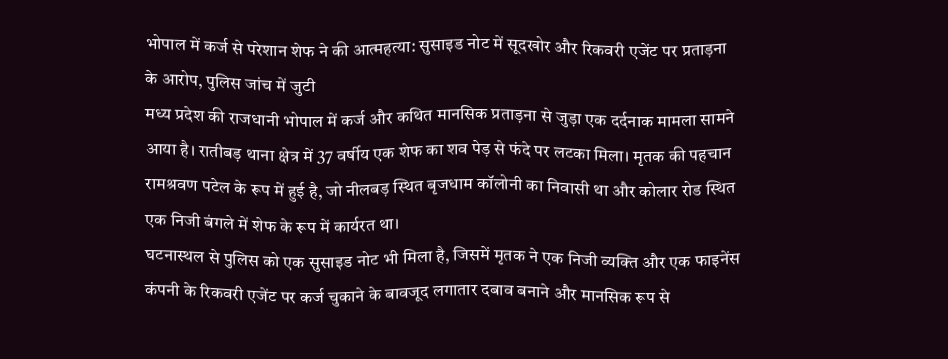भोपाल में कर्ज से परेशान शेफ ने की आत्महत्या: सुसाइड नोट में सूदखोर और रिकवरी एजेंट पर प्रताड़ना के आरोप, पुलिस जांच में जुटी
मध्य प्रदेश की राजधानी भोपाल में कर्ज और कथित मानसिक प्रताड़ना से जुड़ा एक दर्दनाक मामला सामने आया है। रातीबड़ थाना क्षेत्र में 37 वर्षीय एक शेफ का शव पेड़ से फंदे पर लटका मिला। मृतक की पहचान रामश्रवण पटेल के रूप में हुई है, जो नीलबड़ स्थित बृजधाम कॉलोनी का निवासी था और कोलार रोड स्थित एक निजी बंगले में शेफ के रूप में कार्यरत था।
घटनास्थल से पुलिस को एक सुसाइड नोट भी मिला है, जिसमें मृतक ने एक निजी व्यक्ति और एक फाइनेंस कंपनी के रिकवरी एजेंट पर कर्ज चुकाने के बावजूद लगातार दबाव बनाने और मानसिक रूप से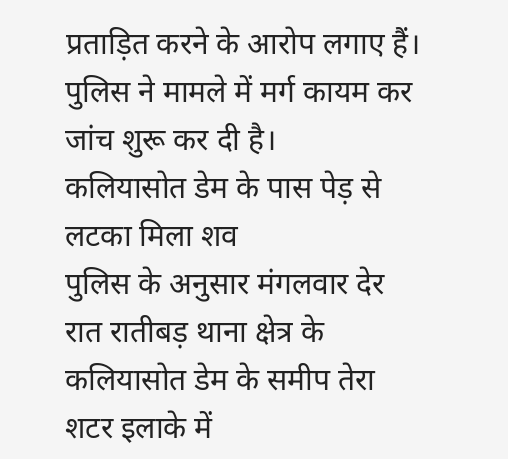प्रताड़ित करने के आरोप लगाए हैं। पुलिस ने मामले में मर्ग कायम कर जांच शुरू कर दी है।
कलियासोत डेम के पास पेड़ से लटका मिला शव
पुलिस के अनुसार मंगलवार देर रात रातीबड़ थाना क्षेत्र के कलियासोत डेम के समीप तेरा शटर इलाके में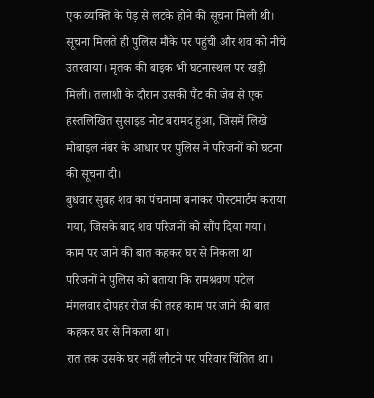एक व्यक्ति के पेड़ से लटके होने की सूचना मिली थी।
सूचना मिलते ही पुलिस मौके पर पहुंची और शव को नीचे उतरवाया। मृतक की बाइक भी घटनास्थल पर खड़ी मिली। तलाशी के दौरान उसकी पैंट की जेब से एक हस्तलिखित सुसाइड नोट बरामद हुआ, जिसमें लिखे मोबाइल नंबर के आधार पर पुलिस ने परिजनों को घटना की सूचना दी।
बुधवार सुबह शव का पंचनामा बनाकर पोस्टमार्टम कराया गया, जिसके बाद शव परिजनों को सौंप दिया गया।
काम पर जाने की बात कहकर घर से निकला था
परिजनों ने पुलिस को बताया कि रामश्रवण पटेल मंगलवार दोपहर रोज की तरह काम पर जाने की बात कहकर घर से निकला था।
रात तक उसके घर नहीं लौटने पर परिवार चिंतित था।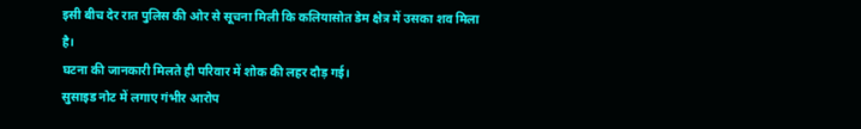इसी बीच देर रात पुलिस की ओर से सूचना मिली कि कलियासोत डेम क्षेत्र में उसका शव मिला है।
घटना की जानकारी मिलते ही परिवार में शोक की लहर दौड़ गई।
सुसाइड नोट में लगाए गंभीर आरोप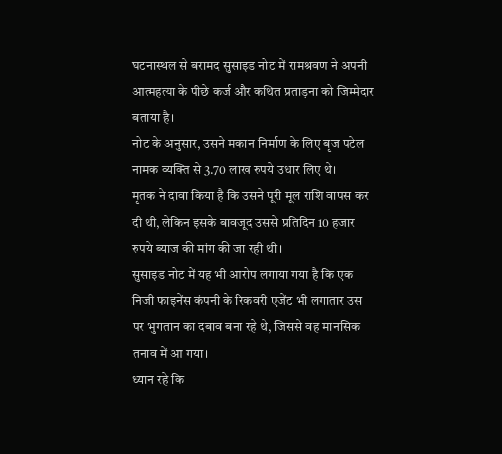घटनास्थल से बरामद सुसाइड नोट में रामश्रवण ने अपनी आत्महत्या के पीछे कर्ज और कथित प्रताड़ना को जिम्मेदार बताया है।
नोट के अनुसार, उसने मकान निर्माण के लिए बृज पटेल नामक व्यक्ति से 3.70 लाख रुपये उधार लिए थे।
मृतक ने दावा किया है कि उसने पूरी मूल राशि वापस कर दी थी, लेकिन इसके बावजूद उससे प्रतिदिन 10 हजार रुपये ब्याज की मांग की जा रही थी।
सुसाइड नोट में यह भी आरोप लगाया गया है कि एक निजी फाइनेंस कंपनी के रिकवरी एजेंट भी लगातार उस पर भुगतान का दबाव बना रहे थे, जिससे वह मानसिक तनाव में आ गया।
ध्यान रहे कि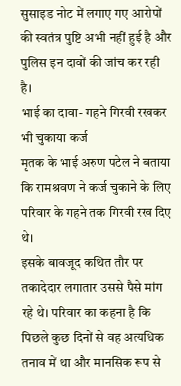सुसाइड नोट में लगाए गए आरोपों की स्वतंत्र पुष्टि अभी नहीं हुई है और पुलिस इन दावों की जांच कर रही है।
भाई का दावा- गहने गिरवी रखकर भी चुकाया कर्ज
मृतक के भाई अरुण पटेल ने बताया कि रामश्रवण ने कर्ज चुकाने के लिए परिवार के गहने तक गिरवी रख दिए थे।
इसके बावजूद कथित तौर पर तकादेदार लगातार उससे पैसे मांग रहे थे। परिवार का कहना है कि पिछले कुछ दिनों से वह अत्यधिक तनाव में था और मानसिक रूप से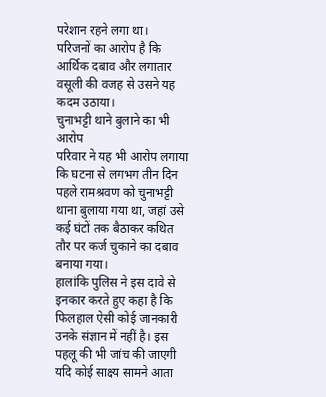परेशान रहने लगा था।
परिजनों का आरोप है कि आर्थिक दबाव और लगातार वसूली की वजह से उसने यह कदम उठाया।
चुनाभट्टी थाने बुलाने का भी आरोप
परिवार ने यह भी आरोप लगाया कि घटना से लगभग तीन दिन पहले रामश्रवण को चुनाभट्टी थाना बुलाया गया था, जहां उसे कई घंटों तक बैठाकर कथित तौर पर कर्ज चुकाने का दबाव बनाया गया।
हालांकि पुलिस ने इस दावे से इनकार करते हुए कहा है कि फिलहाल ऐसी कोई जानकारी उनके संज्ञान में नहीं है। इस पहलू की भी जांच की जाएगी यदि कोई साक्ष्य सामने आता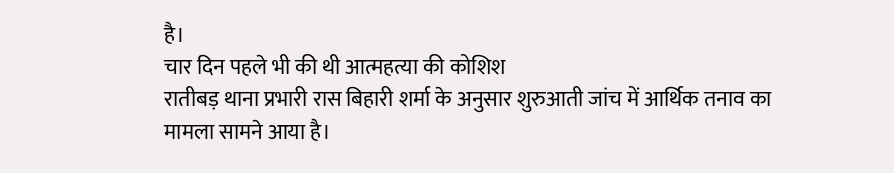है।
चार दिन पहले भी की थी आत्महत्या की कोशिश
रातीबड़ थाना प्रभारी रास बिहारी शर्मा के अनुसार शुरुआती जांच में आर्थिक तनाव का मामला सामने आया है।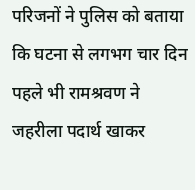परिजनों ने पुलिस को बताया कि घटना से लगभग चार दिन पहले भी रामश्रवण ने जहरीला पदार्थ खाकर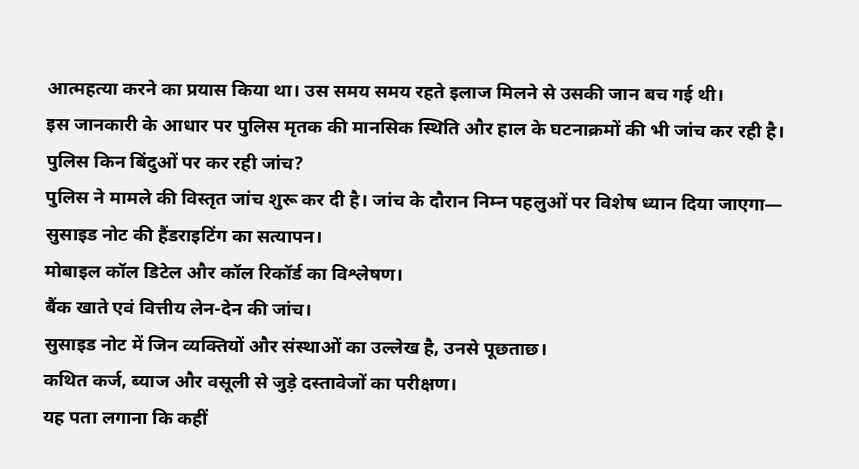आत्महत्या करने का प्रयास किया था। उस समय समय रहते इलाज मिलने से उसकी जान बच गई थी।
इस जानकारी के आधार पर पुलिस मृतक की मानसिक स्थिति और हाल के घटनाक्रमों की भी जांच कर रही है।
पुलिस किन बिंदुओं पर कर रही जांच?
पुलिस ने मामले की विस्तृत जांच शुरू कर दी है। जांच के दौरान निम्न पहलुओं पर विशेष ध्यान दिया जाएगा—
सुसाइड नोट की हैंडराइटिंग का सत्यापन।
मोबाइल कॉल डिटेल और कॉल रिकॉर्ड का विश्लेषण।
बैंक खाते एवं वित्तीय लेन-देन की जांच।
सुसाइड नोट में जिन व्यक्तियों और संस्थाओं का उल्लेख है, उनसे पूछताछ।
कथित कर्ज, ब्याज और वसूली से जुड़े दस्तावेजों का परीक्षण।
यह पता लगाना कि कहीं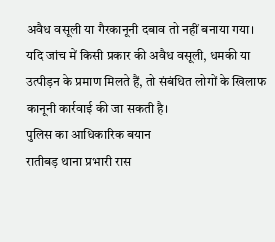अवैध वसूली या गैरकानूनी दबाव तो नहीं बनाया गया।
यदि जांच में किसी प्रकार की अवैध वसूली, धमकी या उत्पीड़न के प्रमाण मिलते हैं, तो संबंधित लोगों के खिलाफ कानूनी कार्रवाई की जा सकती है।
पुलिस का आधिकारिक बयान
रातीबड़ थाना प्रभारी रास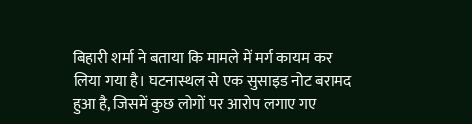बिहारी शर्मा ने बताया कि मामले में मर्ग कायम कर लिया गया है। घटनास्थल से एक सुसाइड नोट बरामद हुआ है, जिसमें कुछ लोगों पर आरोप लगाए गए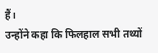हैं।
उन्होंने कहा कि फिलहाल सभी तथ्यों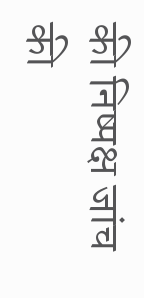की निष्पक्ष जांच की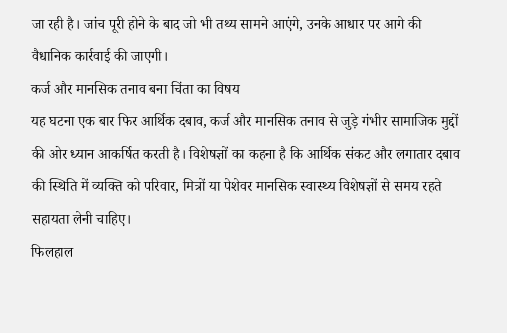जा रही है। जांच पूरी होने के बाद जो भी तथ्य सामने आएंगे, उनके आधार पर आगे की वैधानिक कार्रवाई की जाएगी।
कर्ज और मानसिक तनाव बना चिंता का विषय
यह घटना एक बार फिर आर्थिक दबाव, कर्ज और मानसिक तनाव से जुड़े गंभीर सामाजिक मुद्दों की ओर ध्यान आकर्षित करती है। विशेषज्ञों का कहना है कि आर्थिक संकट और लगातार दबाव की स्थिति में व्यक्ति को परिवार, मित्रों या पेशेवर मानसिक स्वास्थ्य विशेषज्ञों से समय रहते सहायता लेनी चाहिए।
फिलहाल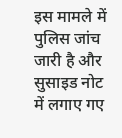इस मामले में पुलिस जांच जारी है और सुसाइड नोट में लगाए गए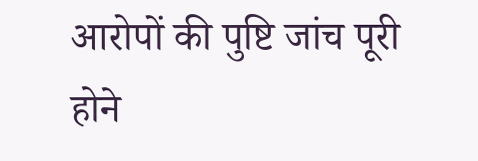आरोपों की पुष्टि जांच पूरी होने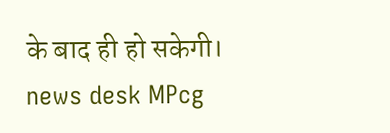के बाद ही हो सकेगी।
news desk MPcg